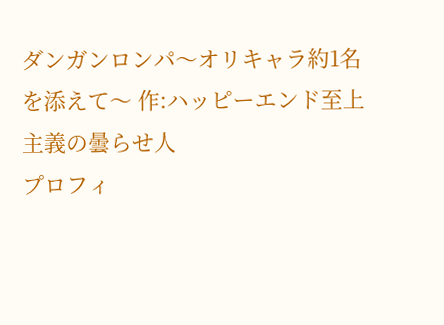ダンガンロンパ〜オリキャラ約1名を添えて〜 作:ハッピーエンド至上主義の曇らせ人
プロフィ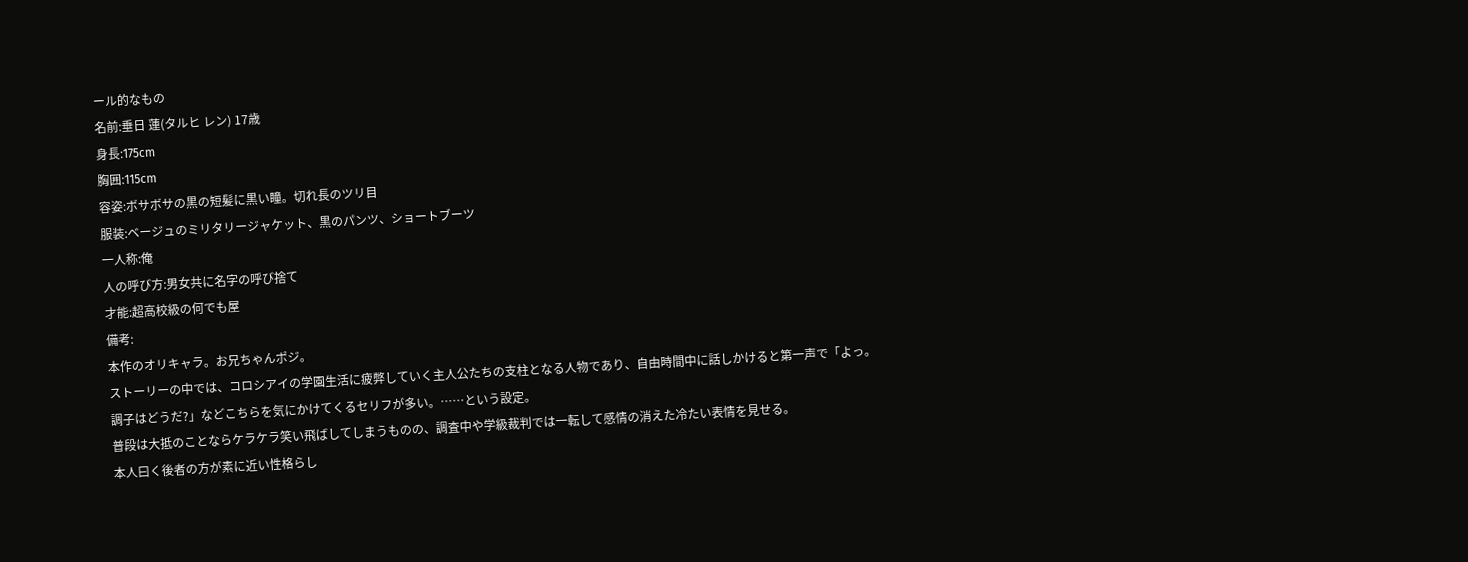ール的なもの
名前:垂日 蓮(タルヒ レン) 17歳
身長:175cm
胸囲:115cm
容姿:ボサボサの黒の短髪に黒い瞳。切れ長のツリ目
服装:ベージュのミリタリージャケット、黒のパンツ、ショートブーツ
一人称:俺
人の呼び方:男女共に名字の呼び捨て
才能:超高校級の何でも屋
備考:
本作のオリキャラ。お兄ちゃんポジ。
ストーリーの中では、コロシアイの学園生活に疲弊していく主人公たちの支柱となる人物であり、自由時間中に話しかけると第一声で「よっ。調子はどうだ?」などこちらを気にかけてくるセリフが多い。……という設定。
普段は大抵のことならケラケラ笑い飛ばしてしまうものの、調査中や学級裁判では一転して感情の消えた冷たい表情を見せる。
本人曰く後者の方が素に近い性格らし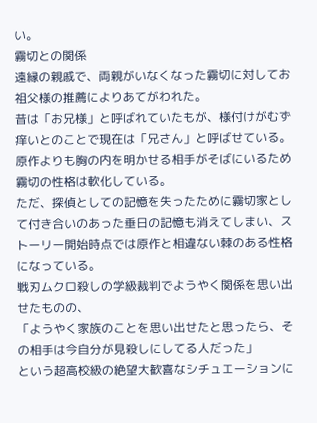い。
霧切との関係
遠縁の親戚で、両親がいなくなった霧切に対してお祖父様の推薦によりあてがわれた。
昔は「お兄様」と呼ばれていたもが、様付けがむず痒いとのことで現在は「兄さん」と呼ばせている。
原作よりも胸の内を明かせる相手がそばにいるため霧切の性格は軟化している。
ただ、探偵としての記憶を失ったために霧切家として付き合いのあった垂日の記憶も消えてしまい、ストーリー開始時点では原作と相違ない棘のある性格になっている。
戦刃ムクロ殺しの学級裁判でようやく関係を思い出せたものの、
「ようやく家族のことを思い出せたと思ったら、その相手は今自分が見殺しにしてる人だった」
という超高校級の絶望大歓喜なシチュエーションに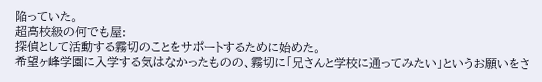陥っていた。
超高校級の何でも屋:
探偵として活動する霧切のことをサポートするために始めた。
希望ヶ峰学園に入学する気はなかったものの、霧切に「兄さんと学校に通ってみたい」というお願いをさ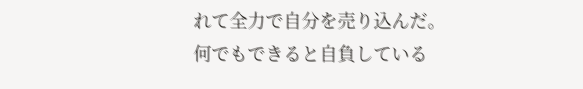れて全力で自分を売り込んだ。
何でもできると自負している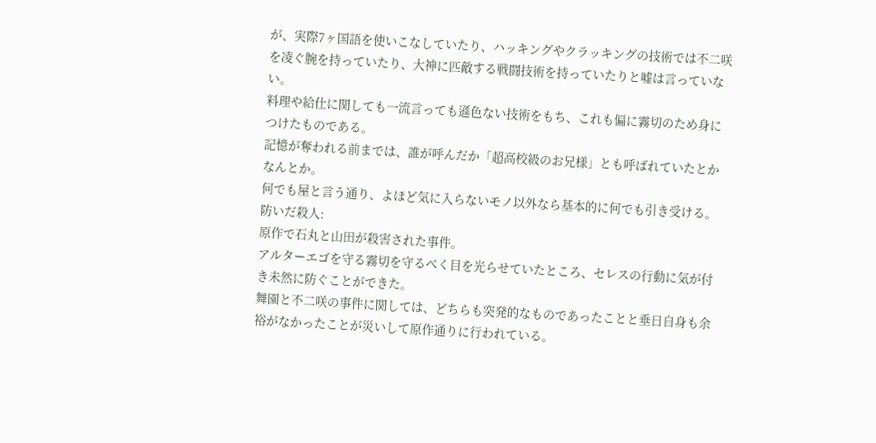が、実際7ヶ国語を使いこなしていたり、ハッキングやクラッキングの技術では不二咲を凌ぐ腕を持っていたり、大神に匹敵する戦闘技術を持っていたりと嘘は言っていない。
料理や給仕に関しても一流言っても遜色ない技術をもち、これも偏に霧切のため身につけたものである。
記憶が奪われる前までは、誰が呼んだか「超高校級のお兄様」とも呼ばれていたとかなんとか。
何でも屋と言う通り、よほど気に入らないモノ以外なら基本的に何でも引き受ける。
防いだ殺人:
原作で石丸と山田が殺害された事件。
アルターエゴを守る霧切を守るべく目を光らせていたところ、セレスの行動に気が付き未然に防ぐことができた。
舞園と不二咲の事件に関しては、どちらも突発的なものであったことと垂日自身も余裕がなかったことが災いして原作通りに行われている。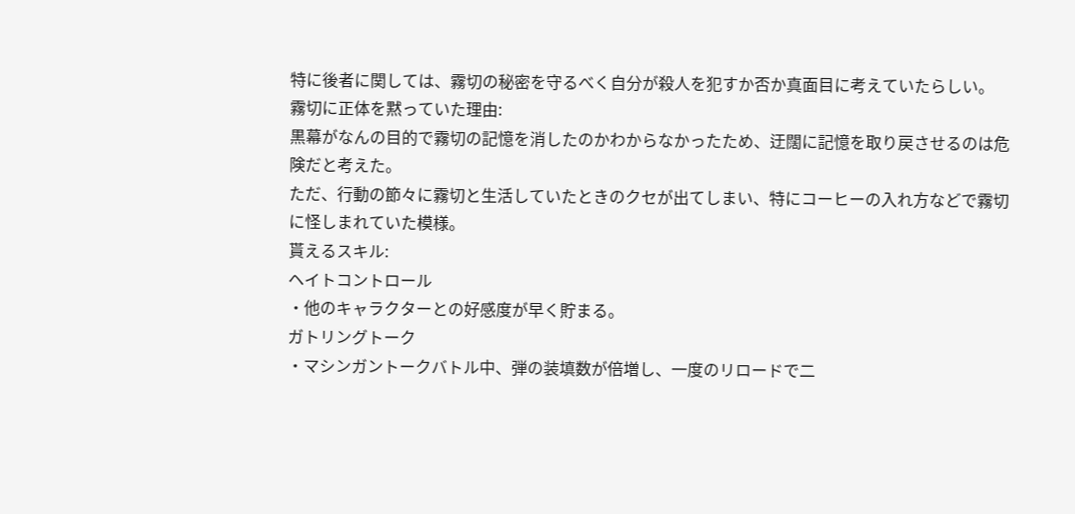特に後者に関しては、霧切の秘密を守るべく自分が殺人を犯すか否か真面目に考えていたらしい。
霧切に正体を黙っていた理由:
黒幕がなんの目的で霧切の記憶を消したのかわからなかったため、迂闊に記憶を取り戻させるのは危険だと考えた。
ただ、行動の節々に霧切と生活していたときのクセが出てしまい、特にコーヒーの入れ方などで霧切に怪しまれていた模様。
貰えるスキル:
ヘイトコントロール
・他のキャラクターとの好感度が早く貯まる。
ガトリングトーク
・マシンガントークバトル中、弾の装填数が倍増し、一度のリロードで二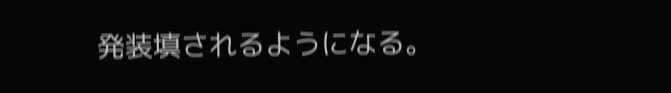発装填されるようになる。